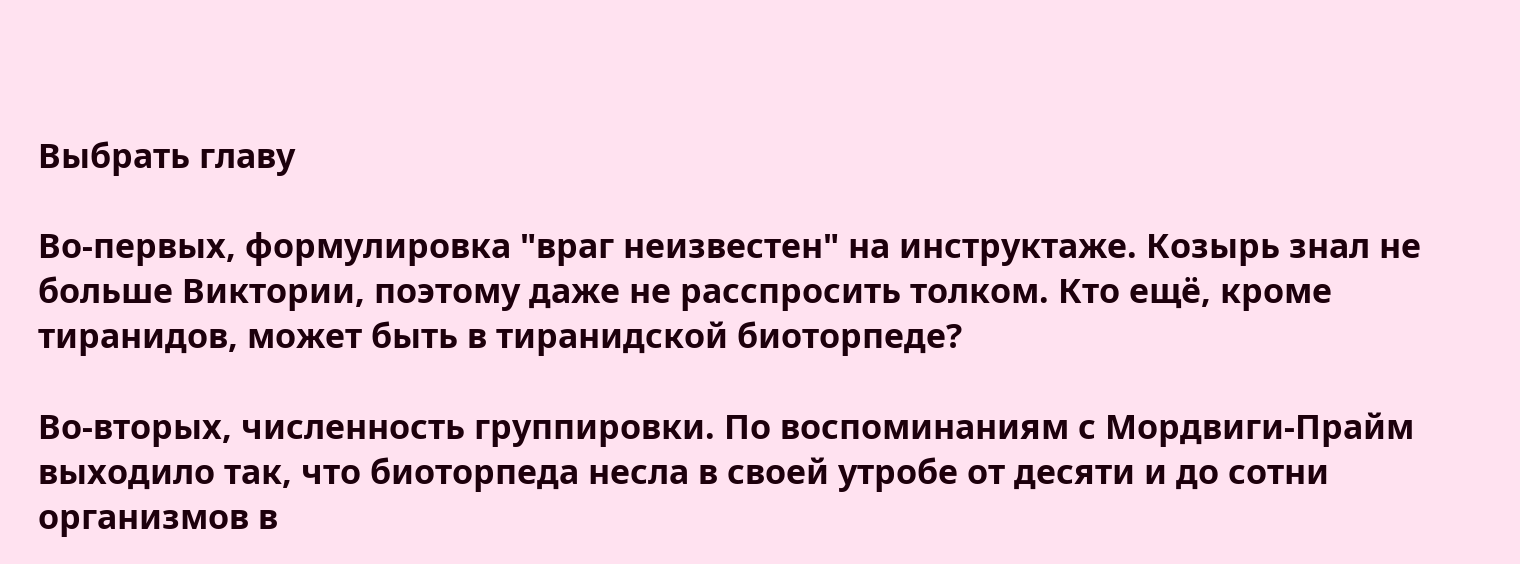Выбрать главу

Во-первых, формулировка "враг неизвестен" на инструктаже. Козырь знал не больше Виктории, поэтому даже не расспросить толком. Кто ещё, кроме тиранидов, может быть в тиранидской биоторпеде?

Во-вторых, численность группировки. По воспоминаниям с Мордвиги-Прайм выходило так, что биоторпеда несла в своей утробе от десяти и до сотни организмов в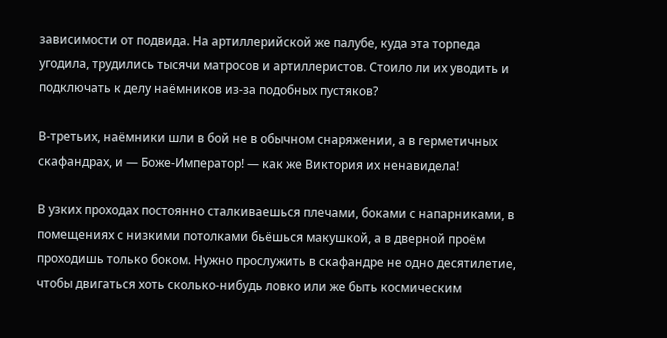зависимости от подвида. На артиллерийской же палубе, куда эта торпеда угодила, трудились тысячи матросов и артиллеристов. Стоило ли их уводить и подключать к делу наёмников из-за подобных пустяков?

В-третьих, наёмники шли в бой не в обычном снаряжении, а в герметичных скафандрах, и — Боже-Император! — как же Виктория их ненавидела!

В узких проходах постоянно сталкиваешься плечами, боками с напарниками, в помещениях с низкими потолками бьёшься макушкой, а в дверной проём проходишь только боком. Нужно прослужить в скафандре не одно десятилетие, чтобы двигаться хоть сколько-нибудь ловко или же быть космическим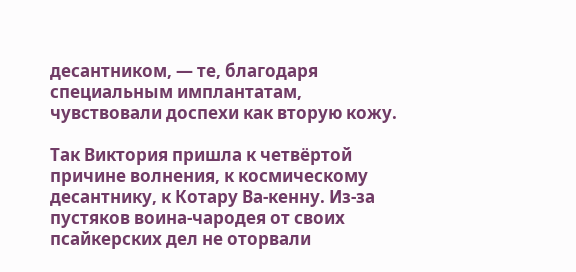десантником, — те, благодаря специальным имплантатам, чувствовали доспехи как вторую кожу.

Так Виктория пришла к четвёртой причине волнения, к космическому десантнику, к Котару Ва-кенну. Из-за пустяков воина-чародея от своих псайкерских дел не оторвали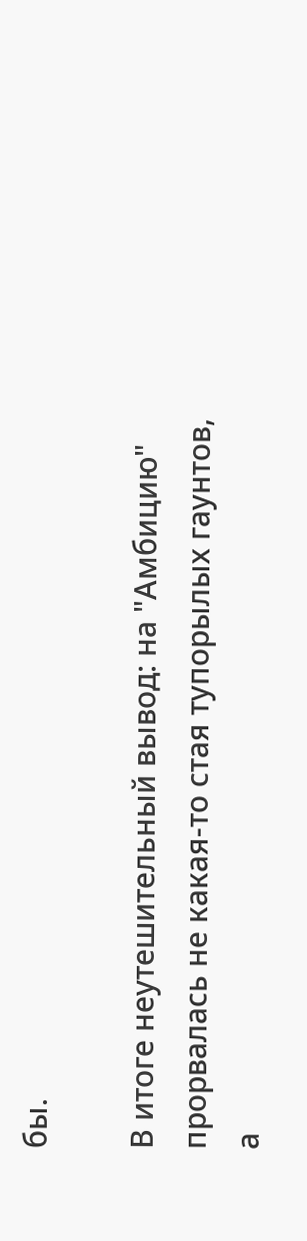бы.

В итоге неутешительный вывод: на "Амбицию" прорвалась не какая-то стая тупорылых гаунтов, а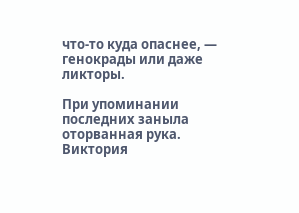что-то куда опаснее, — генокрады или даже ликторы.

При упоминании последних заныла оторванная рука. Виктория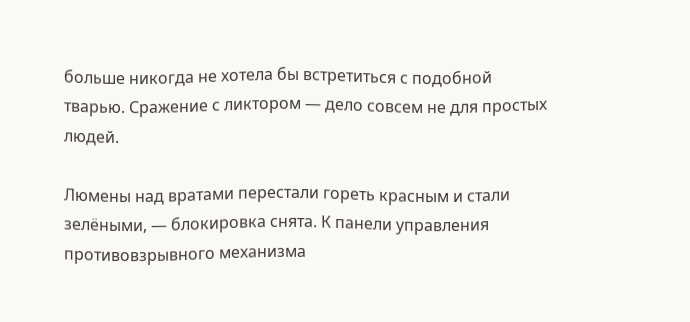больше никогда не хотела бы встретиться с подобной тварью. Сражение с ликтором — дело совсем не для простых людей.

Люмены над вратами перестали гореть красным и стали зелёными, — блокировка снята. К панели управления противовзрывного механизма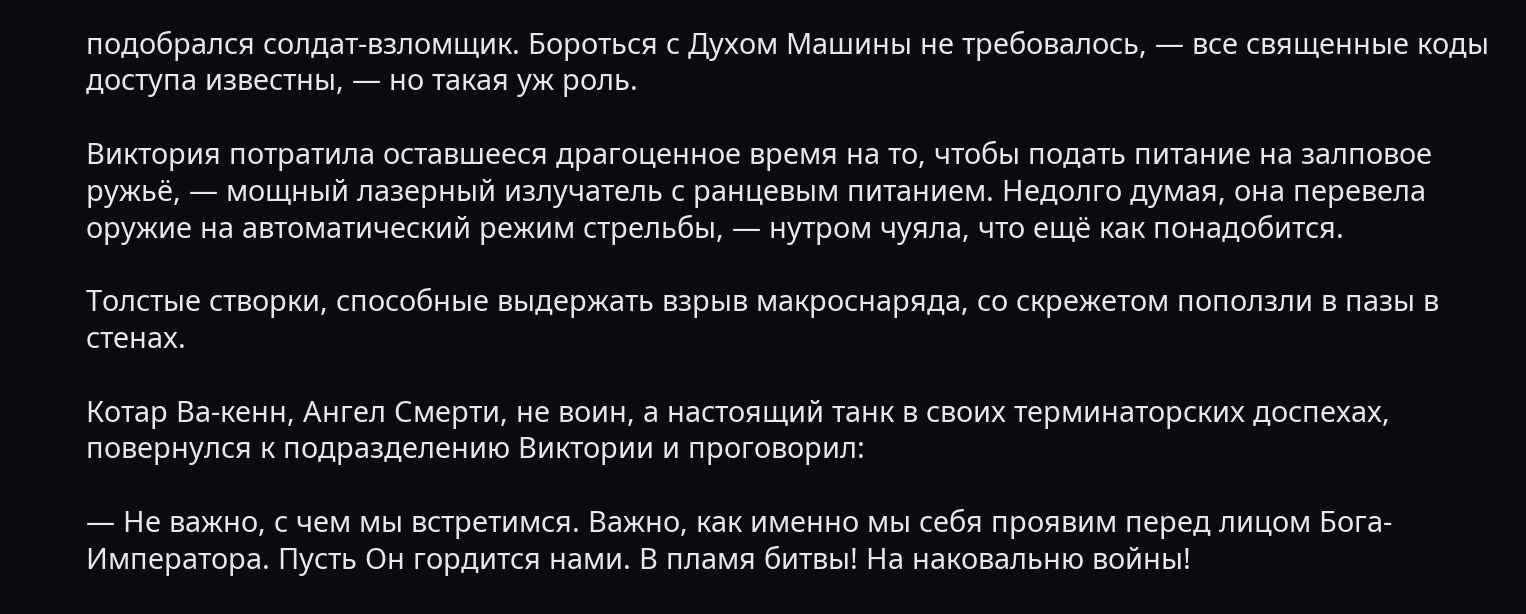подобрался солдат-взломщик. Бороться с Духом Машины не требовалось, — все священные коды доступа известны, — но такая уж роль.

Виктория потратила оставшееся драгоценное время на то, чтобы подать питание на залповое ружьё, — мощный лазерный излучатель с ранцевым питанием. Недолго думая, она перевела оружие на автоматический режим стрельбы, — нутром чуяла, что ещё как понадобится.

Толстые створки, способные выдержать взрыв макроснаряда, со скрежетом поползли в пазы в стенах.

Котар Ва-кенн, Ангел Смерти, не воин, а настоящий танк в своих терминаторских доспехах, повернулся к подразделению Виктории и проговорил:

— Не важно, с чем мы встретимся. Важно, как именно мы себя проявим перед лицом Бога-Императора. Пусть Он гордится нами. В пламя битвы! На наковальню войны!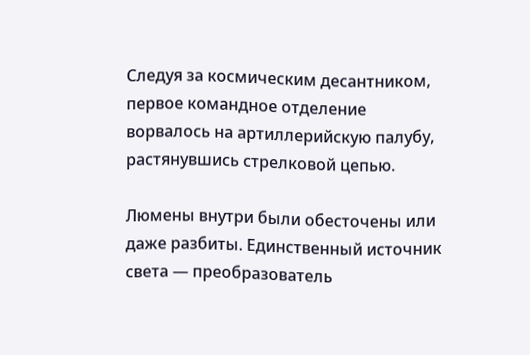Следуя за космическим десантником, первое командное отделение ворвалось на артиллерийскую палубу, растянувшись стрелковой цепью.

Люмены внутри были обесточены или даже разбиты. Единственный источник света — преобразователь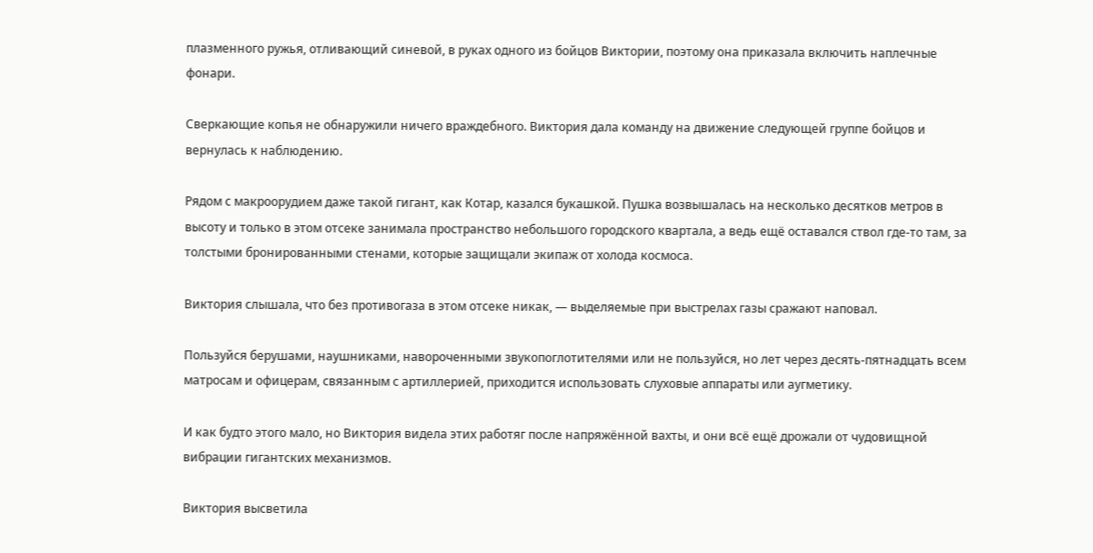плазменного ружья, отливающий синевой, в руках одного из бойцов Виктории, поэтому она приказала включить наплечные фонари.

Сверкающие копья не обнаружили ничего враждебного. Виктория дала команду на движение следующей группе бойцов и вернулась к наблюдению.

Рядом с макроорудием даже такой гигант, как Котар, казался букашкой. Пушка возвышалась на несколько десятков метров в высоту и только в этом отсеке занимала пространство небольшого городского квартала, а ведь ещё оставался ствол где-то там, за толстыми бронированными стенами, которые защищали экипаж от холода космоса.

Виктория слышала, что без противогаза в этом отсеке никак, — выделяемые при выстрелах газы сражают наповал.

Пользуйся берушами, наушниками, навороченными звукопоглотителями или не пользуйся, но лет через десять-пятнадцать всем матросам и офицерам, связанным с артиллерией, приходится использовать слуховые аппараты или аугметику.

И как будто этого мало, но Виктория видела этих работяг после напряжённой вахты, и они всё ещё дрожали от чудовищной вибрации гигантских механизмов.

Виктория высветила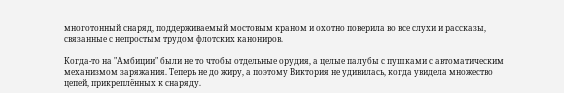многотонный снаряд, поддерживаемый мостовым краном и охотно поверила во все слухи и рассказы, связанные с непростым трудом флотских канониров.

Когда-то на "Амбиции" были не то чтобы отдельные орудия, а целые палубы с пушками с автоматическим механизмом заряжания. Теперь не до жиру, а поэтому Виктория не удивилась, когда увидела множество цепей, прикреплённых к снаряду.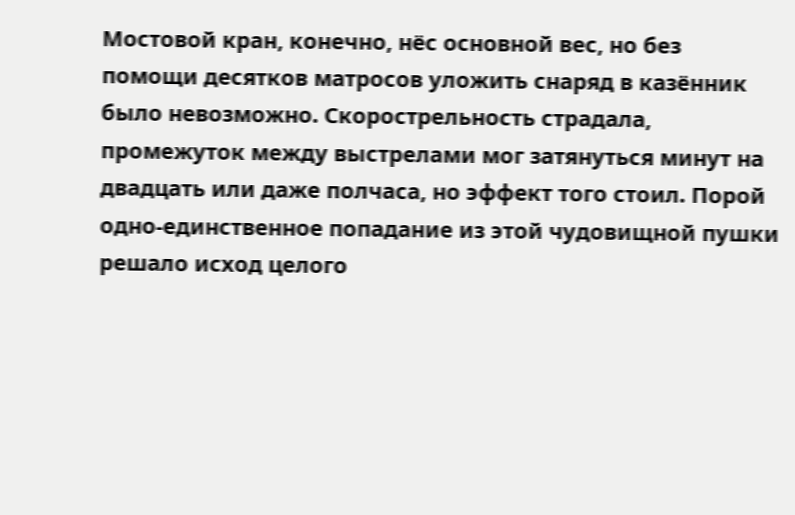Мостовой кран, конечно, нёс основной вес, но без помощи десятков матросов уложить снаряд в казённик было невозможно. Скорострельность страдала, промежуток между выстрелами мог затянуться минут на двадцать или даже полчаса, но эффект того стоил. Порой одно-единственное попадание из этой чудовищной пушки решало исход целого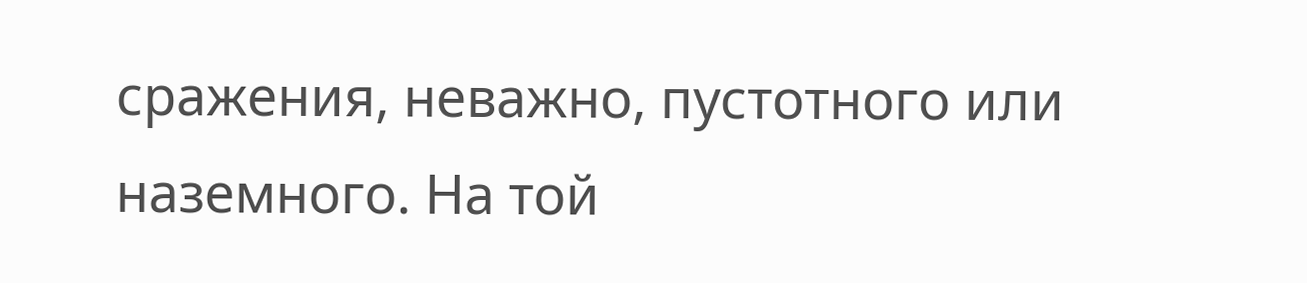сражения, неважно, пустотного или наземного. На той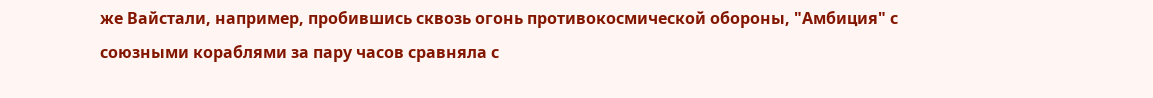же Вайстали, например, пробившись сквозь огонь противокосмической обороны, "Амбиция" с союзными кораблями за пару часов сравняла с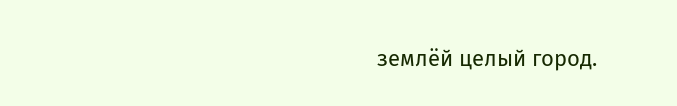землёй целый город.